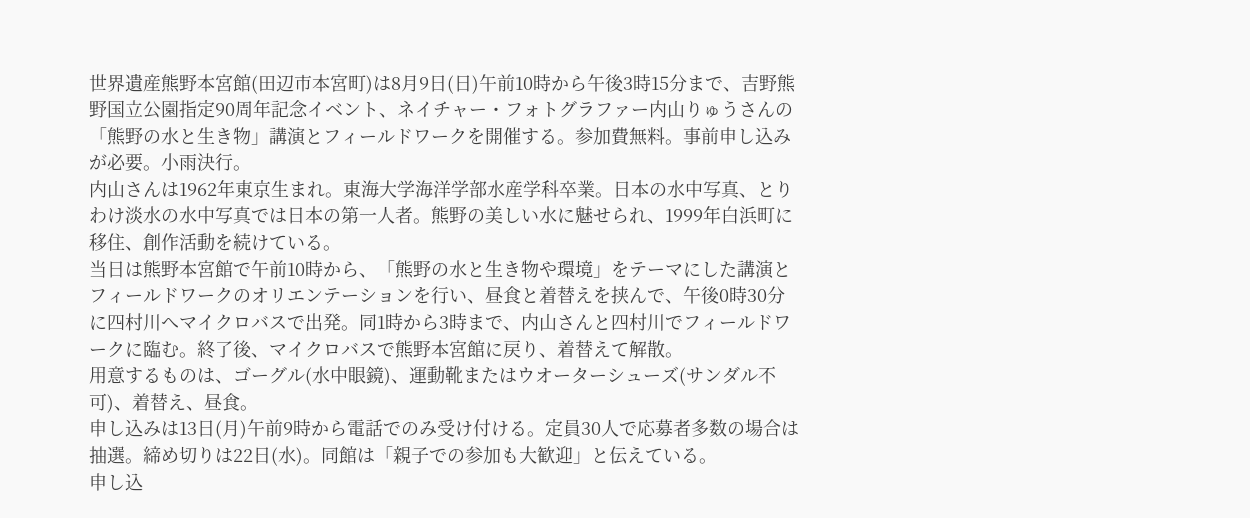世界遺産熊野本宮館(田辺市本宮町)は8月9日(日)午前10時から午後3時15分まで、吉野熊野国立公園指定90周年記念イベント、ネイチャー・フォトグラファー内山りゅうさんの「熊野の水と生き物」講演とフィールドワークを開催する。参加費無料。事前申し込みが必要。小雨決行。
内山さんは1962年東京生まれ。東海大学海洋学部水産学科卒業。日本の水中写真、とりわけ淡水の水中写真では日本の第一人者。熊野の美しい水に魅せられ、1999年白浜町に移住、創作活動を続けている。
当日は熊野本宮館で午前10時から、「熊野の水と生き物や環境」をテーマにした講演とフィールドワークのオリエンテーションを行い、昼食と着替えを挟んで、午後0時30分に四村川へマイクロバスで出発。同1時から3時まで、内山さんと四村川でフィールドワークに臨む。終了後、マイクロバスで熊野本宮館に戻り、着替えて解散。
用意するものは、ゴーグル(水中眼鏡)、運動靴またはウオーターシューズ(サンダル不可)、着替え、昼食。
申し込みは13日(月)午前9時から電話でのみ受け付ける。定員30人で応募者多数の場合は抽選。締め切りは22日(水)。同館は「親子での参加も大歓迎」と伝えている。
申し込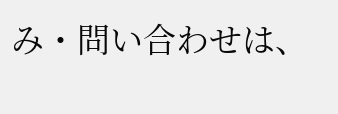み・問い合わせは、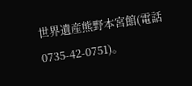世界遺産熊野本宮館(電話0735-42-0751)。